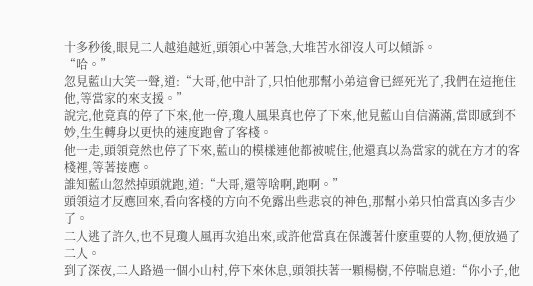十多秒後,眼見二人越追越近,頭領心中著急,大堆苦水卻沒人可以傾訴。
“哈。”
忽見藍山大笑一聲,道:“大哥,他中計了,只怕他那幫小弟這會已經死光了,我們在這拖住他,等當家的來支援。”
說完,他竟真的停了下來,他一停,瓊人風果真也停了下來,他見藍山自信滿滿,當即感到不妙,生生轉身以更快的速度跑會了客棧。
他一走,頭領竟然也停了下來,藍山的模樣連他都被唬住,他還真以為當家的就在方才的客棧裡,等著接應。
誰知藍山忽然掉頭就跑,道:“大哥,還等啥啊,跑啊。”
頭領這才反應回來,看向客棧的方向不免露出些悲哀的神色,那幫小弟只怕當真凶多吉少了。
二人逃了許久,也不見瓊人風再次追出來,或許他當真在保護著什麽重要的人物,便放過了二人。
到了深夜,二人路過一個小山村,停下來休息,頭領扶著一顆楊樹,不停喘息道:“你小子,他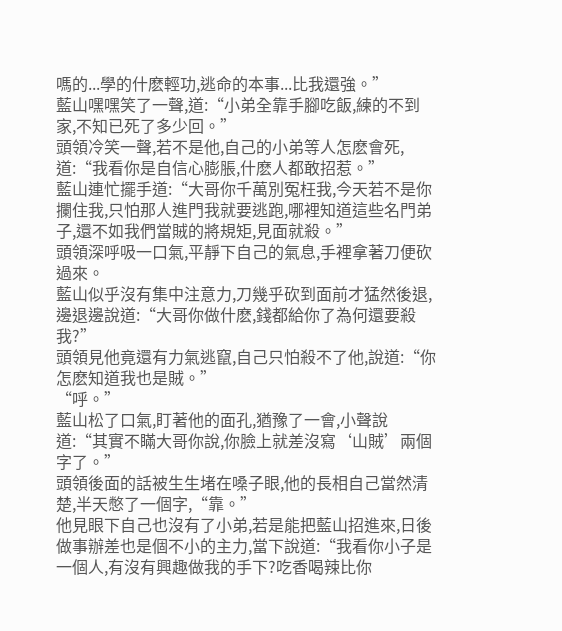嗎的...學的什麽輕功,逃命的本事...比我還強。”
藍山嘿嘿笑了一聲,道:“小弟全靠手腳吃飯,練的不到家,不知已死了多少回。”
頭領冷笑一聲,若不是他,自己的小弟等人怎麽會死,道:“我看你是自信心膨脹,什麽人都敢招惹。”
藍山連忙擺手道:“大哥你千萬別冤枉我,今天若不是你攔住我,只怕那人進門我就要逃跑,哪裡知道這些名門弟子,還不如我們當賊的將規矩,見面就殺。”
頭領深呼吸一口氣,平靜下自己的氣息,手裡拿著刀便砍過來。
藍山似乎沒有集中注意力,刀幾乎砍到面前才猛然後退,邊退邊說道:“大哥你做什麽,錢都給你了為何還要殺我?”
頭領見他竟還有力氣逃竄,自己只怕殺不了他,說道:“你怎麽知道我也是賊。”
“呼。”
藍山松了口氣,盯著他的面孔,猶豫了一會,小聲說道:“其實不瞞大哥你說,你臉上就差沒寫‘山賊’兩個字了。”
頭領後面的話被生生堵在嗓子眼,他的長相自己當然清楚,半天憋了一個字,“靠。”
他見眼下自己也沒有了小弟,若是能把藍山招進來,日後做事辦差也是個不小的主力,當下說道:“我看你小子是一個人,有沒有興趣做我的手下?吃香喝辣比你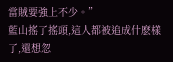當賊要強上不少。”
藍山搖了搖頭,這人都被追成什麽樣了,還想忽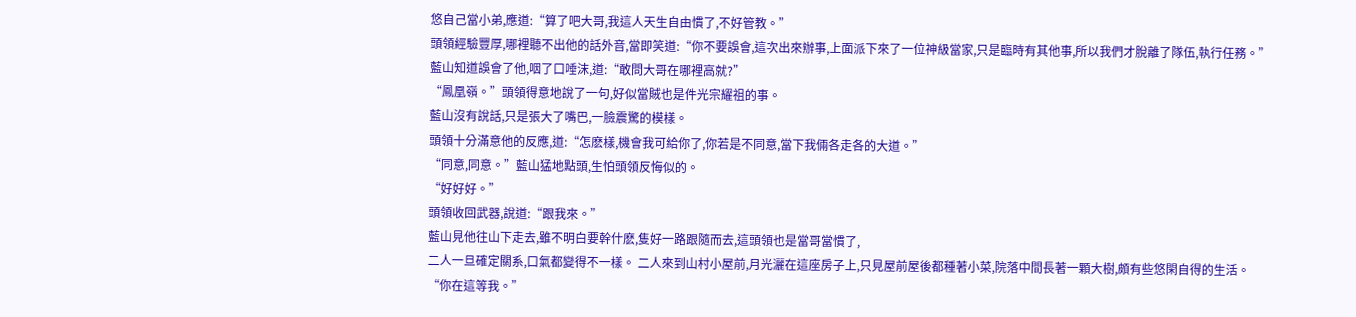悠自己當小弟,應道:“算了吧大哥,我這人天生自由慣了,不好管教。”
頭領經驗豐厚,哪裡聽不出他的話外音,當即笑道:“你不要誤會,這次出來辦事,上面派下來了一位神級當家,只是臨時有其他事,所以我們才脫離了隊伍,執行任務。”
藍山知道誤會了他,咽了口唾沫,道:“敢問大哥在哪裡高就?”
“鳳凰嶺。”頭領得意地說了一句,好似當賊也是件光宗耀祖的事。
藍山沒有說話,只是張大了嘴巴,一臉震驚的模樣。
頭領十分滿意他的反應,道:“怎麽樣,機會我可給你了,你若是不同意,當下我倆各走各的大道。”
“同意,同意。”藍山猛地點頭,生怕頭領反悔似的。
“好好好。”
頭領收回武器,說道:“跟我來。”
藍山見他往山下走去,雖不明白要幹什麽,隻好一路跟隨而去,這頭領也是當哥當慣了,
二人一旦確定關系,口氣都變得不一樣。 二人來到山村小屋前,月光灑在這座房子上,只見屋前屋後都種著小菜,院落中間長著一顆大樹,頗有些悠閑自得的生活。
“你在這等我。”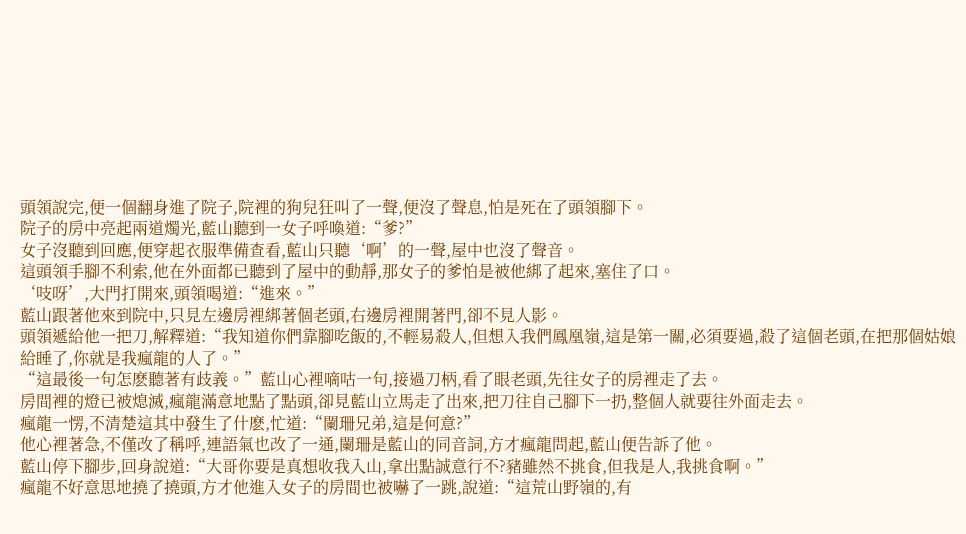頭領說完,便一個翻身進了院子,院裡的狗兒狂叫了一聲,便沒了聲息,怕是死在了頭領腳下。
院子的房中亮起兩道燭光,藍山聽到一女子呼喚道:“爹?”
女子沒聽到回應,便穿起衣服準備查看,藍山只聽‘啊’的一聲,屋中也沒了聲音。
這頭領手腳不利索,他在外面都已聽到了屋中的動靜,那女子的爹怕是被他綁了起來,塞住了口。
‘吱呀’,大門打開來,頭領喝道:“進來。”
藍山跟著他來到院中,只見左邊房裡綁著個老頭,右邊房裡開著門,卻不見人影。
頭領遞給他一把刀,解釋道:“我知道你們靠腳吃飯的,不輕易殺人,但想入我們鳳凰嶺,這是第一關,必須要過,殺了這個老頭,在把那個姑娘給睡了,你就是我瘋龍的人了。”
“這最後一句怎麽聽著有歧義。”藍山心裡嘀咕一句,接過刀柄,看了眼老頭,先往女子的房裡走了去。
房間裡的燈已被熄滅,瘋龍滿意地點了點頭,卻見藍山立馬走了出來,把刀往自己腳下一扔,整個人就要往外面走去。
瘋龍一愣,不清楚這其中發生了什麽,忙道:“闌珊兄弟,這是何意?”
他心裡著急,不僅改了稱呼,連語氣也改了一通,闌珊是藍山的同音詞,方才瘋龍問起,藍山便告訴了他。
藍山停下腳步,回身說道:“大哥你要是真想收我入山,拿出點誠意行不?豬雖然不挑食,但我是人,我挑食啊。”
瘋龍不好意思地撓了撓頭,方才他進入女子的房間也被嚇了一跳,說道:“這荒山野嶺的,有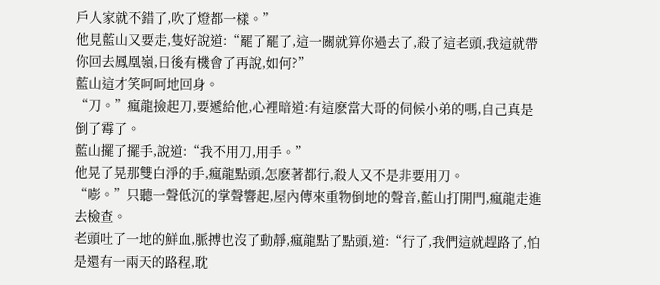戶人家就不錯了,吹了燈都一樣。”
他見藍山又要走,隻好說道:“罷了罷了,這一關就算你過去了,殺了這老頭,我這就帶你回去鳳凰嶺,日後有機會了再說,如何?”
藍山這才笑呵呵地回身。
“刀。”瘋龍撿起刀,要遞給他,心裡暗道:有這麽當大哥的伺候小弟的嗎,自己真是倒了霉了。
藍山擺了擺手,說道:“我不用刀,用手。”
他晃了晃那雙白淨的手,瘋龍點頭,怎麽著都行,殺人又不是非要用刀。
“嘭。”只聽一聲低沉的掌聲響起,屋內傳來重物倒地的聲音,藍山打開門,瘋龍走進去檢查。
老頭吐了一地的鮮血,脈搏也沒了動靜,瘋龍點了點頭,道:“行了,我們這就趕路了,怕是還有一兩天的路程,耽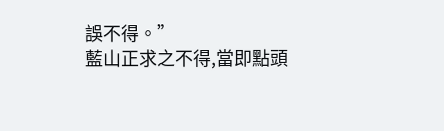誤不得。”
藍山正求之不得,當即點頭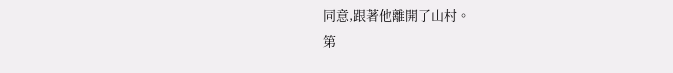同意,跟著他離開了山村。
第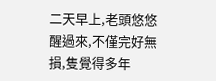二天早上,老頭悠悠醒過來,不僅完好無損,隻覺得多年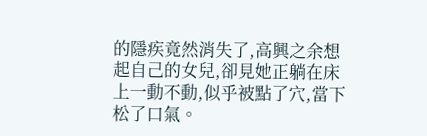的隱疾竟然消失了,高興之余想起自己的女兒,卻見她正躺在床上一動不動,似乎被點了穴,當下松了口氣。